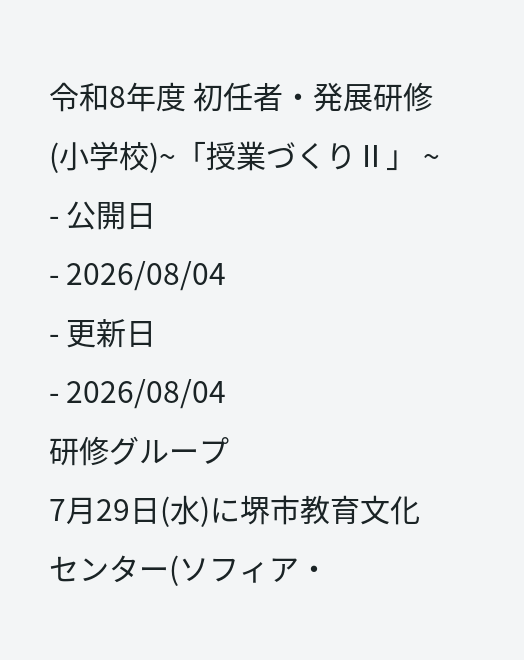令和8年度 初任者・発展研修(小学校)~「授業づくりⅡ」 ~
- 公開日
- 2026/08/04
- 更新日
- 2026/08/04
研修グループ
7月29日(水)に堺市教育文化センター(ソフィア・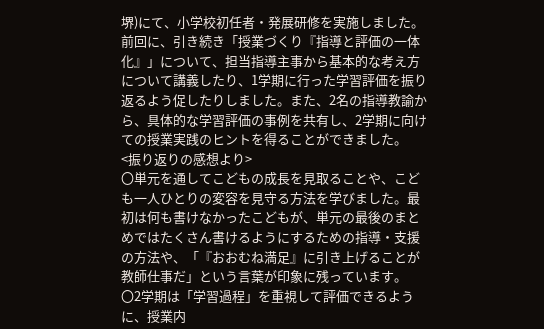堺)にて、小学校初任者・発展研修を実施しました。前回に、引き続き「授業づくり『指導と評価の一体化』」について、担当指導主事から基本的な考え方について講義したり、1学期に行った学習評価を振り返るよう促したりしました。また、2名の指導教諭から、具体的な学習評価の事例を共有し、2学期に向けての授業実践のヒントを得ることができました。
<振り返りの感想より>
〇単元を通してこどもの成長を見取ることや、こども一人ひとりの変容を見守る方法を学びました。最初は何も書けなかったこどもが、単元の最後のまとめではたくさん書けるようにするための指導・支援の方法や、「『おおむね満足』に引き上げることが教師仕事だ」という言葉が印象に残っています。
〇2学期は「学習過程」を重視して評価できるように、授業内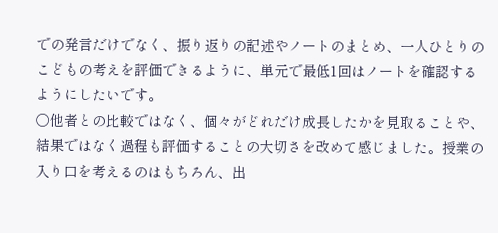での発言だけでなく、振り返りの記述やノートのまとめ、一人ひとりのこどもの考えを評価できるように、単元で最低1回はノートを確認するようにしたいです。
〇他者との比較ではなく、個々がどれだけ成長したかを見取ることや、結果ではなく過程も評価することの大切さを改めて感じました。授業の入り口を考えるのはもちろん、出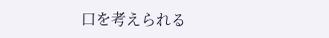口を考えられる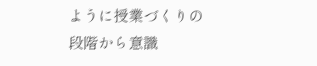ように授業づくりの段階から意識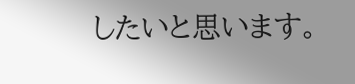したいと思います。